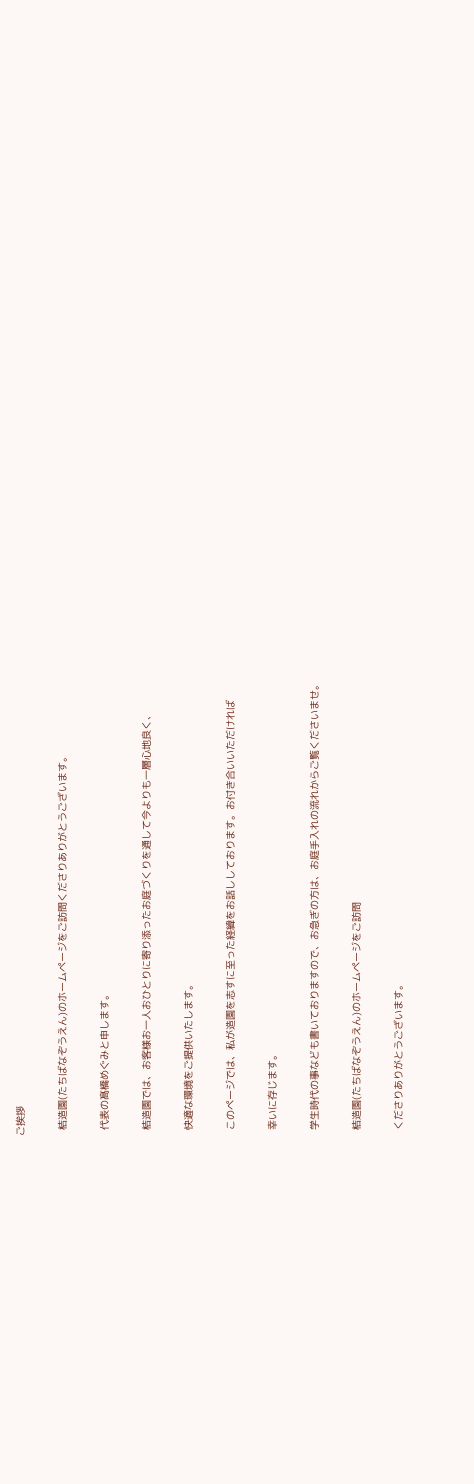ご挨拶

  桔造園(たちばなぞうえん)のホームページをご訪問くださりありがとうございます。

  代表の髙橋めぐみと申します。

  桔造園では、お客様お一人おひとりに寄り添ったお庭づくりを通して今よりも一層心地良く、

  快適な環境をご提供いたします。

  このページでは、私が造園を志すに至った経緯をお話ししております。お付き合いいただければ

  幸いに存じます。

  学生時代の事なども書いておりますので、お急ぎの方は、お庭手入れの流れからご覧くださいませ。

  桔造園(たちばなぞうえん)のホームページをご訪問

  くださりありがとうございます。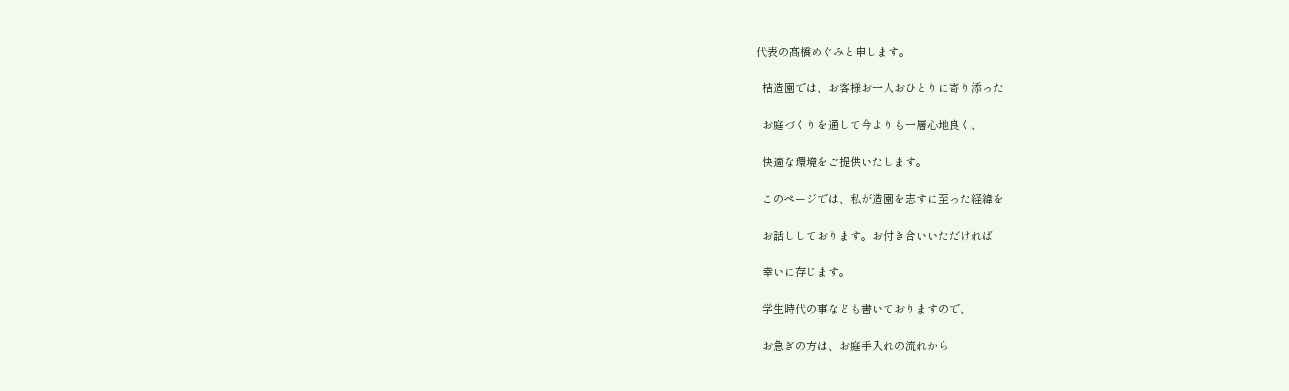代表の髙橋めぐみと申します。

  桔造園では、お客様お一人おひとりに寄り添った

  お庭づくりを通して今よりも一層心地良く、

  快適な環境をご提供いたします。

  このページでは、私が造園を志すに至った経緯を

  お話ししております。お付き合いいただければ

  幸いに存じます。

  学生時代の事なども書いておりますので、

  お急ぎの方は、お庭手入れの流れから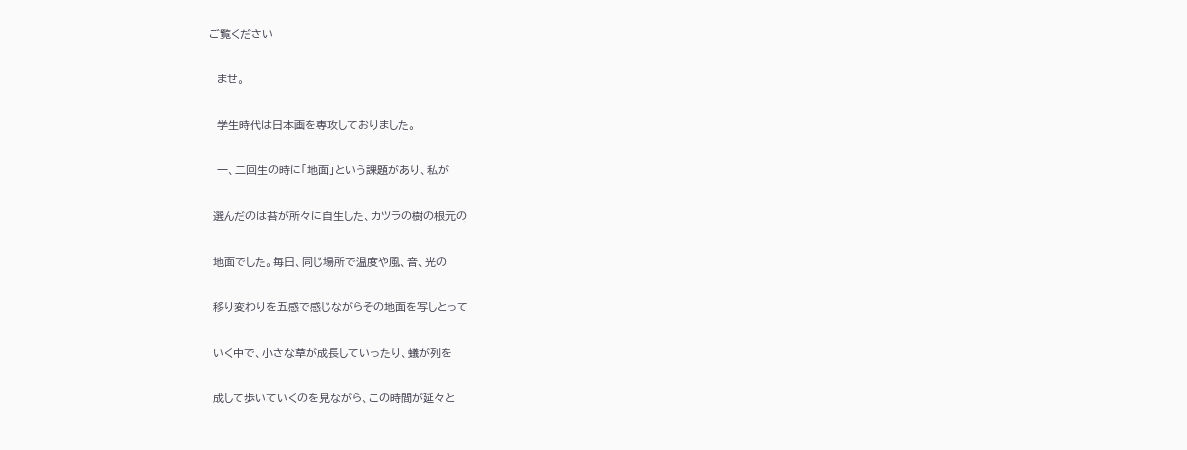ご覧ください

  ませ。

  学生時代は日本画を専攻しておりました。

  一、二回生の時に「地面」という課題があり、私が

 選んだのは苔が所々に自生した、カツラの樹の根元の

 地面でした。毎日、同じ場所で温度や風、音、光の

 移り変わりを五感で感じながらその地面を写しとって

 いく中で、小さな草が成長していったり、蟻が列を

 成して歩いていくのを見ながら、この時間が延々と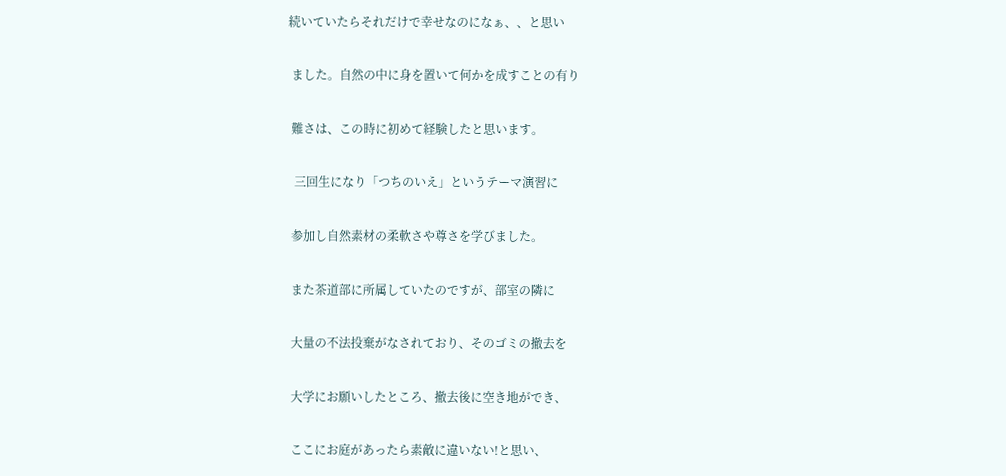続いていたらそれだけで幸せなのになぁ、、と思い

 ました。自然の中に身を置いて何かを成すことの有り

 難さは、この時に初めて経験したと思います。

  三回生になり「つちのいえ」というテーマ演習に

 参加し自然素材の柔軟さや尊さを学びました。

 また茶道部に所属していたのですが、部室の隣に

 大量の不法投棄がなされており、そのゴミの撤去を

 大学にお願いしたところ、撤去後に空き地ができ、

 ここにお庭があったら素敵に違いない!と思い、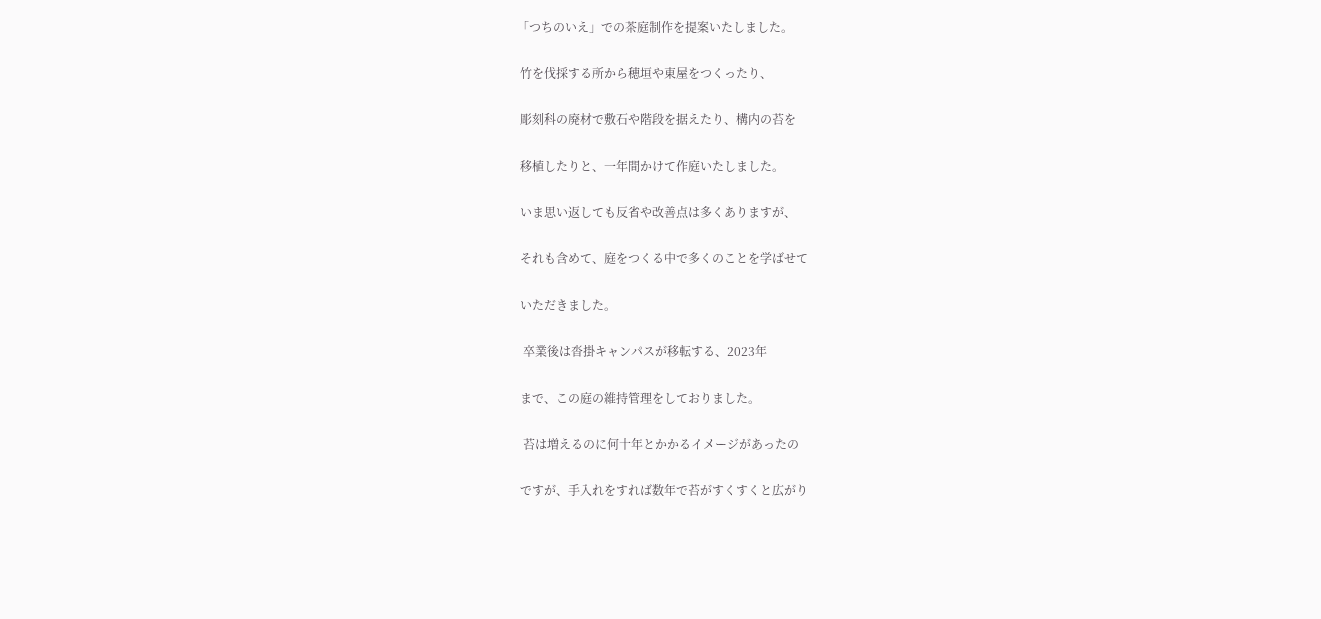「つちのいえ」での茶庭制作を提案いたしました。

 竹を伐採する所から穂垣や東屋をつくったり、

 彫刻科の廃材で敷石や階段を据えたり、構内の苔を

 移植したりと、一年間かけて作庭いたしました。

 いま思い返しても反省や改善点は多くありますが、

 それも含めて、庭をつくる中で多くのことを学ばせて

 いただきました。

  卒業後は沓掛キャンパスが移転する、2023年

 まで、この庭の維持管理をしておりました。

  苔は増えるのに何十年とかかるイメージがあったの

 ですが、手入れをすれば数年で苔がすくすくと広がり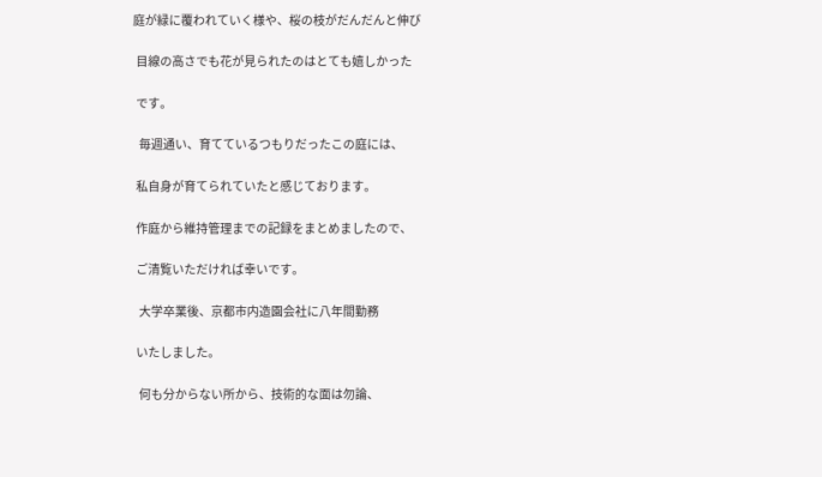庭が緑に覆われていく様や、桜の枝がだんだんと伸び

 目線の高さでも花が見られたのはとても嬉しかった

 です。

  毎週通い、育てているつもりだったこの庭には、

 私自身が育てられていたと感じております。

 作庭から維持管理までの記録をまとめましたので、

 ご清覧いただければ幸いです。

  大学卒業後、京都市内造園会社に八年間勤務

 いたしました。

  何も分からない所から、技術的な面は勿論、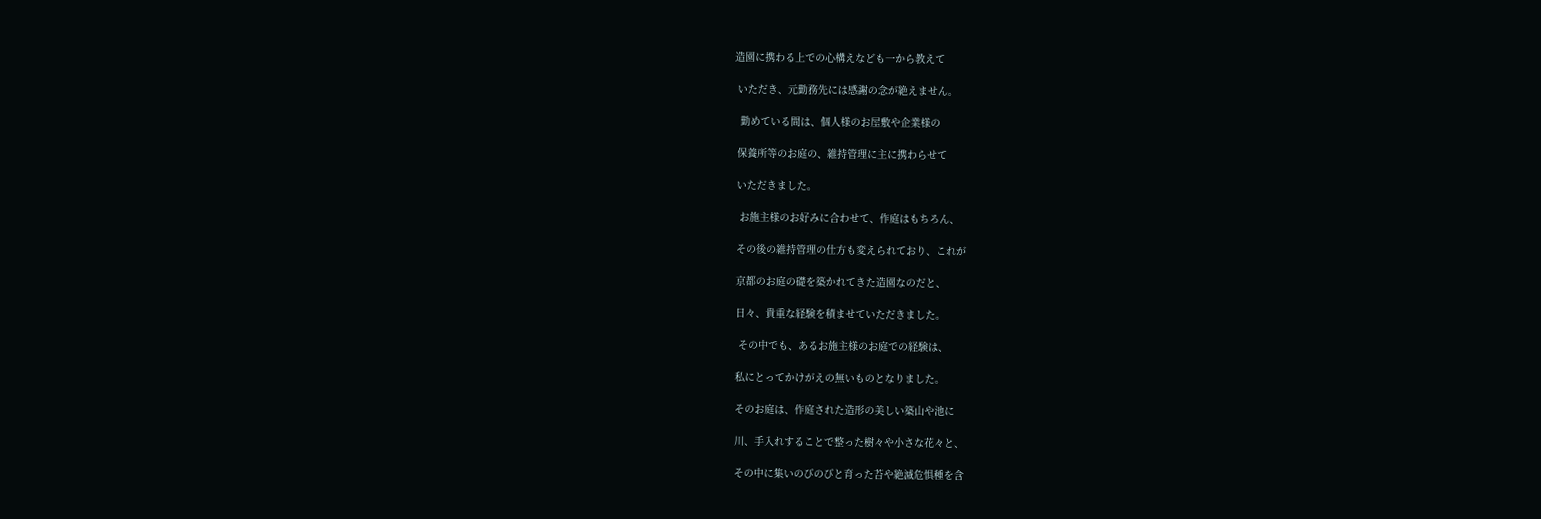造園に携わる上での心構えなども一から教えて

 いただき、元勤務先には感謝の念が絶えません。

  勤めている間は、個人様のお屋敷や企業様の

 保養所等のお庭の、維持管理に主に携わらせて

 いただきました。

  お施主様のお好みに合わせて、作庭はもちろん、

 その後の維持管理の仕方も変えられており、これが

 京都のお庭の礎を築かれてきた造園なのだと、

 日々、貴重な経験を積ませていただきました。

  その中でも、あるお施主様のお庭での経験は、

 私にとってかけがえの無いものとなりました。

 そのお庭は、作庭された造形の美しい築山や池に

 川、手入れすることで整った樹々や小さな花々と、

 その中に集いのびのびと育った苔や絶滅危惧種を含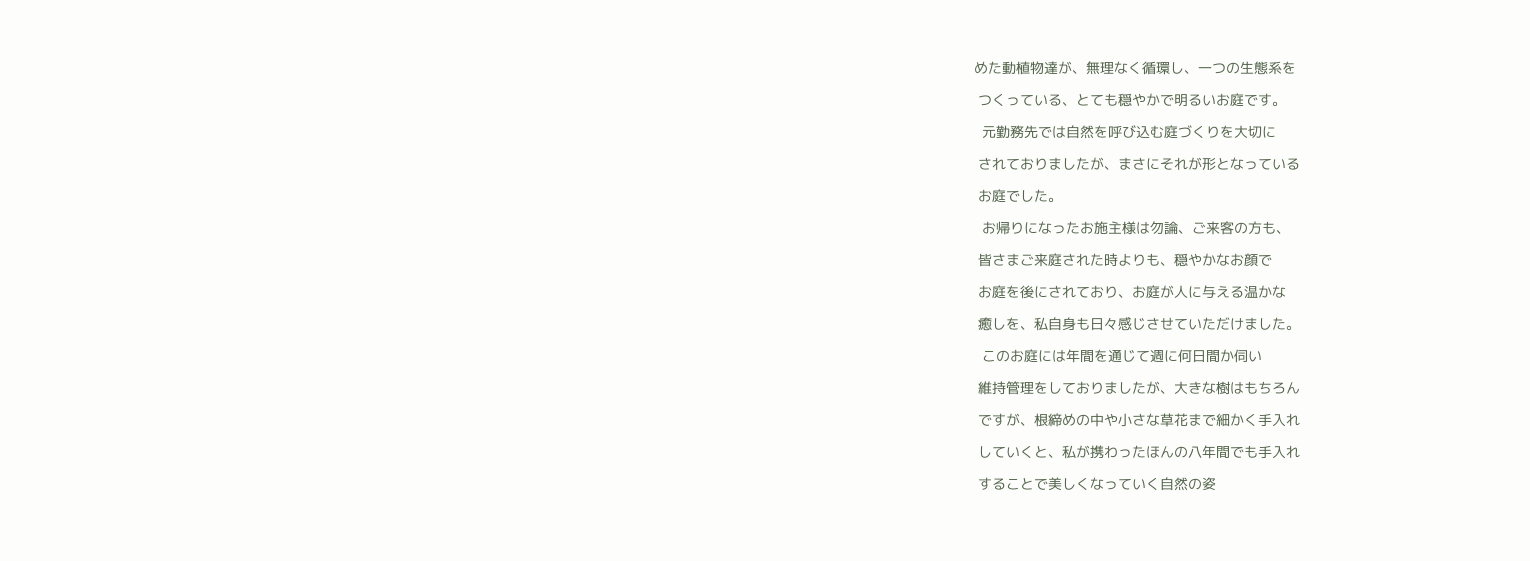めた動植物達が、無理なく循環し、一つの生態系を

 つくっている、とても穏やかで明るいお庭です。

  元勤務先では自然を呼び込む庭づくりを大切に

 されておりましたが、まさにそれが形となっている

 お庭でした。

  お帰りになったお施主様は勿論、ご来客の方も、

 皆さまご来庭された時よりも、穏やかなお顔で

 お庭を後にされており、お庭が人に与える温かな

 癒しを、私自身も日々感じさせていただけました。

  このお庭には年間を通じて週に何日間か伺い

 維持管理をしておりましたが、大きな樹はもちろん

 ですが、根締めの中や小さな草花まで細かく手入れ

 していくと、私が携わったほんの八年間でも手入れ

 することで美しくなっていく自然の姿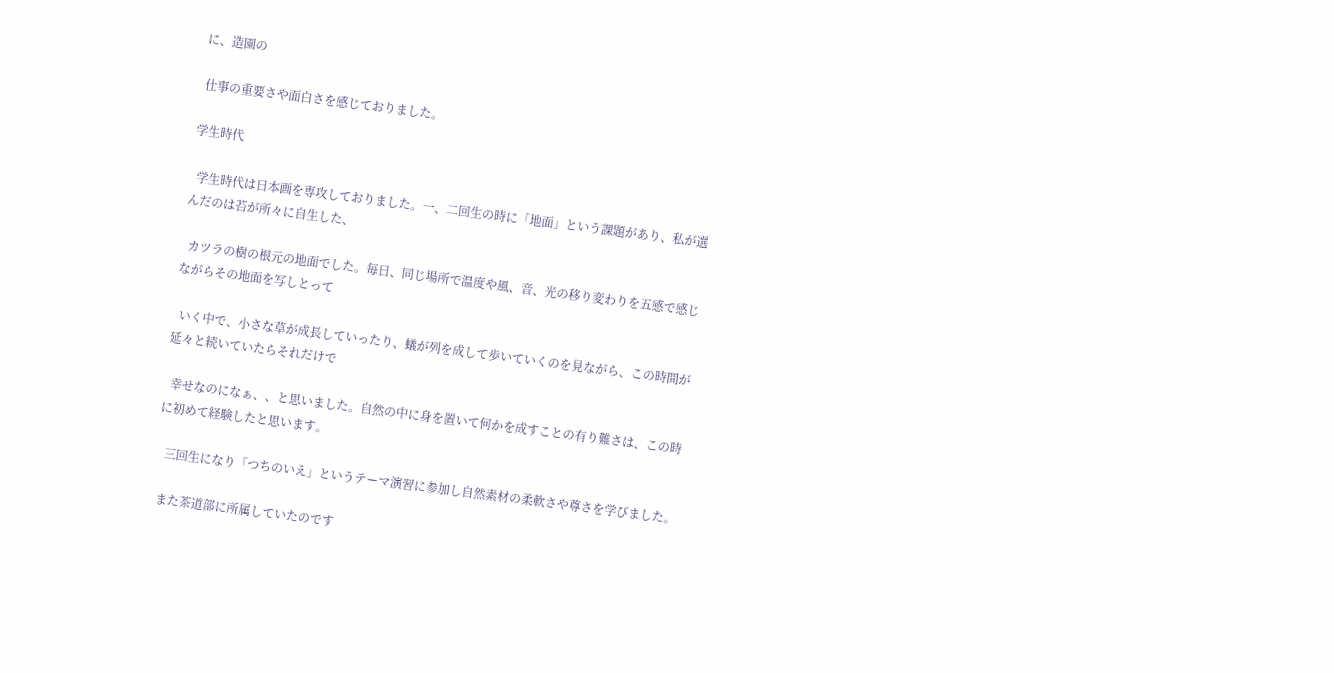に、造園の

 仕事の重要さや面白さを感じておりました。

学生時代

  学生時代は日本画を専攻しておりました。一、二回生の時に「地面」という課題があり、私が選んだのは苔が所々に自生した、

  カツラの樹の根元の地面でした。毎日、同じ場所で温度や風、音、光の移り変わりを五感で感じながらその地面を写しとって

  いく中で、小さな草が成長していったり、蟻が列を成して歩いていくのを見ながら、この時間が延々と続いていたらそれだけで

  幸せなのになぁ、、と思いました。自然の中に身を置いて何かを成すことの有り難さは、この時に初めて経験したと思います。

   三回生になり「つちのいえ」というテーマ演習に参加し自然素材の柔軟さや尊さを学びました。

  また茶道部に所属していたのです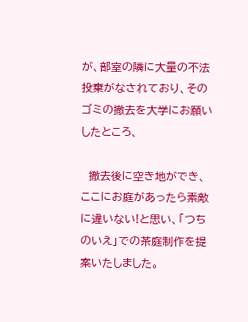が、部室の隣に大量の不法投棄がなされており、そのゴミの撤去を大学にお願いしたところ、

  撤去後に空き地ができ、ここにお庭があったら素敵に違いない!と思い、「つちのいえ」での茶庭制作を提案いたしました。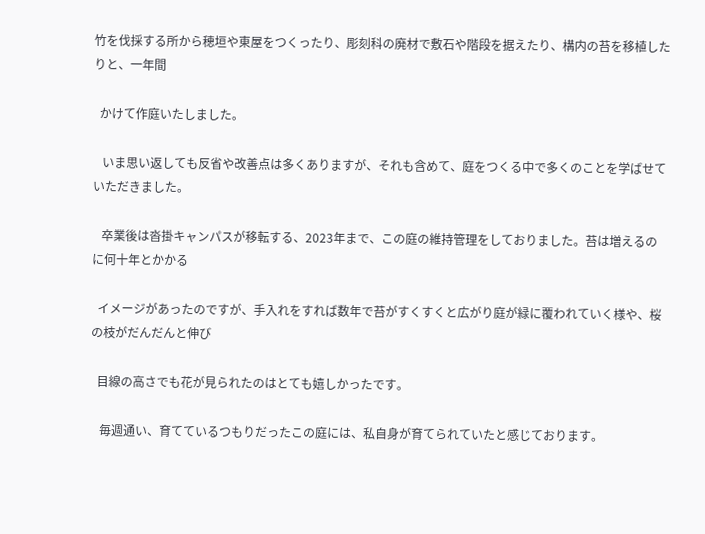竹を伐採する所から穂垣や東屋をつくったり、彫刻科の廃材で敷石や階段を据えたり、構内の苔を移植したりと、一年間

  かけて作庭いたしました。

   いま思い返しても反省や改善点は多くありますが、それも含めて、庭をつくる中で多くのことを学ばせていただきました。

   卒業後は沓掛キャンパスが移転する、2023年まで、この庭の維持管理をしておりました。苔は増えるのに何十年とかかる

  イメージがあったのですが、手入れをすれば数年で苔がすくすくと広がり庭が緑に覆われていく様や、桜の枝がだんだんと伸び

  目線の高さでも花が見られたのはとても嬉しかったです。

   毎週通い、育てているつもりだったこの庭には、私自身が育てられていたと感じております。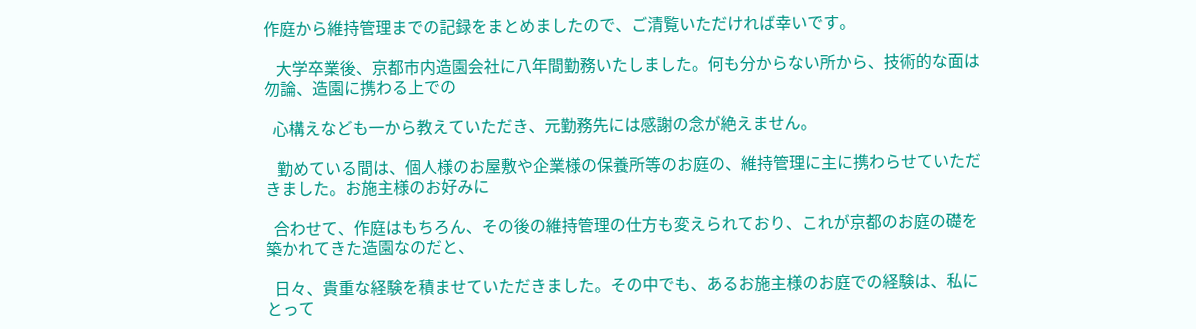作庭から維持管理までの記録をまとめましたので、ご清覧いただければ幸いです。

   大学卒業後、京都市内造園会社に八年間勤務いたしました。何も分からない所から、技術的な面は勿論、造園に携わる上での

  心構えなども一から教えていただき、元勤務先には感謝の念が絶えません。

   勤めている間は、個人様のお屋敷や企業様の保養所等のお庭の、維持管理に主に携わらせていただきました。お施主様のお好みに

  合わせて、作庭はもちろん、その後の維持管理の仕方も変えられており、これが京都のお庭の礎を築かれてきた造園なのだと、

  日々、貴重な経験を積ませていただきました。その中でも、あるお施主様のお庭での経験は、私にとって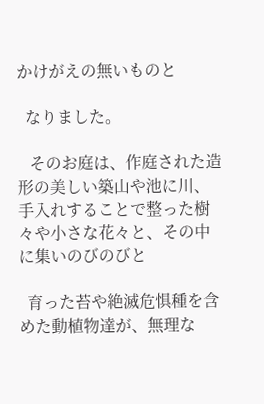かけがえの無いものと

  なりました。

   そのお庭は、作庭された造形の美しい築山や池に川、手入れすることで整った樹々や小さな花々と、その中に集いのびのびと

  育った苔や絶滅危惧種を含めた動植物達が、無理な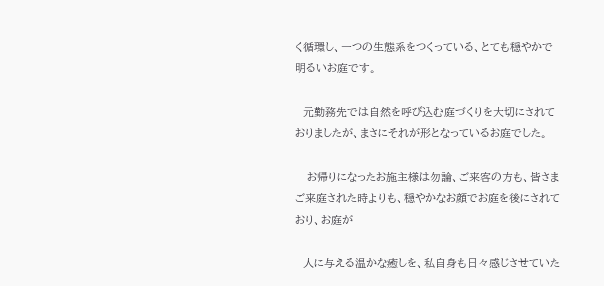く循環し、一つの生態系をつくっている、とても穏やかで明るいお庭です。

  元勤務先では自然を呼び込む庭づくりを大切にされておりましたが、まさにそれが形となっているお庭でした。

   お帰りになったお施主様は勿論、ご来客の方も、皆さまご来庭された時よりも、穏やかなお顔でお庭を後にされており、お庭が

  人に与える温かな癒しを、私自身も日々感じさせていた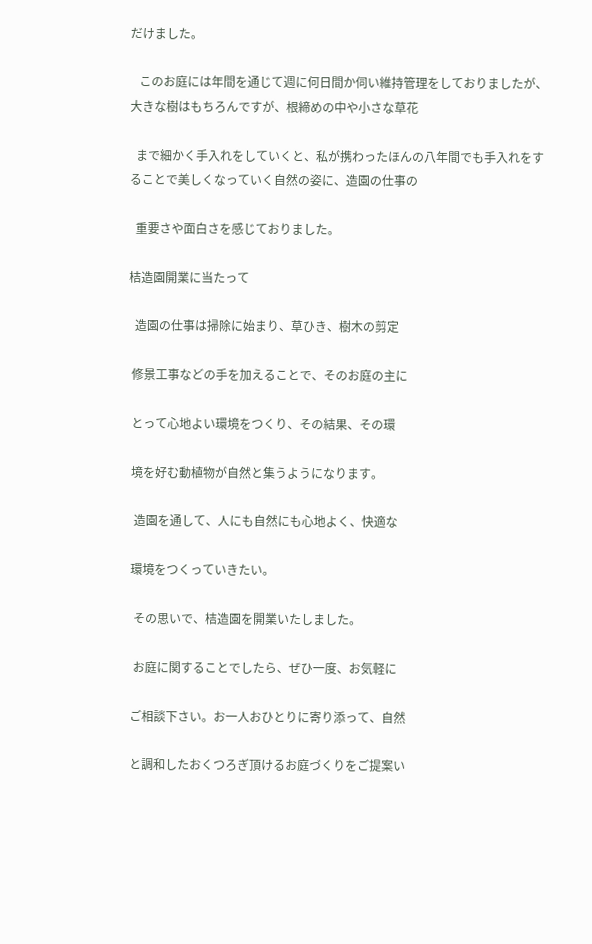だけました。

   このお庭には年間を通じて週に何日間か伺い維持管理をしておりましたが、大きな樹はもちろんですが、根締めの中や小さな草花

  まで細かく手入れをしていくと、私が携わったほんの八年間でも手入れをすることで美しくなっていく自然の姿に、造園の仕事の

  重要さや面白さを感じておりました。

桔造園開業に当たって

  造園の仕事は掃除に始まり、草ひき、樹木の剪定

 修景工事などの手を加えることで、そのお庭の主に

 とって心地よい環境をつくり、その結果、その環

 境を好む動植物が自然と集うようになります。

  造園を通して、人にも自然にも心地よく、快適な

 環境をつくっていきたい。

  その思いで、桔造園を開業いたしました。

  お庭に関することでしたら、ぜひ一度、お気軽に

 ご相談下さい。お一人おひとりに寄り添って、自然

 と調和したおくつろぎ頂けるお庭づくりをご提案い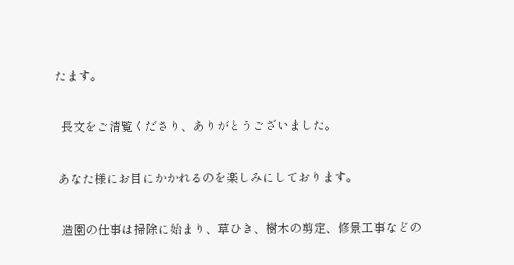たます。

  長文をご清覧くださり、ありがとうございました。

 あなた様にお目にかかれるのを楽しみにしております。

  造園の仕事は掃除に始まり、草ひき、樹木の剪定、修景工事などの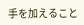手を加えること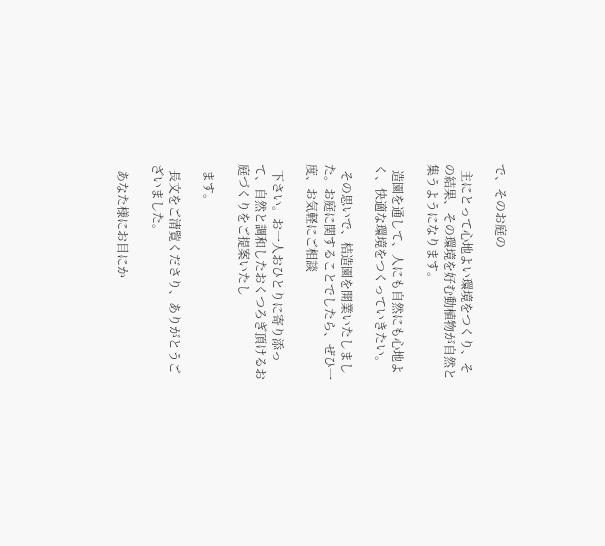で、そのお庭の

  主にとって心地よい環境をつくり、その結果、その環境を好む動植物が自然と集うようになります。

  造園を通して、人にも自然にも心地よく、快適な環境をつくっていきたい。

  その思いで、桔造園を開業いたしました。お庭に関することでしたら、ぜひ一度、お気軽にご相談

  下さい。お一人おひとりに寄り添って、自然と調和したおくつろぎ頂けるお庭づくりをご提案いたし

  ます。

  長文をご清覧くださり、ありがとうございました。

  あなた様にお目にか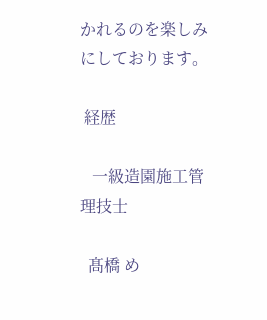かれるのを楽しみにしております。

 経歴

   一級造園施工管理技士

  髙橋 め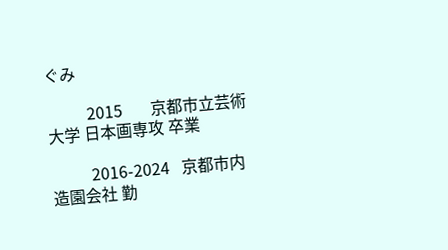ぐみ

          2015       京都市立芸術大学 日本画専攻 卒業

          2016-2024   京都市内造園会社 勤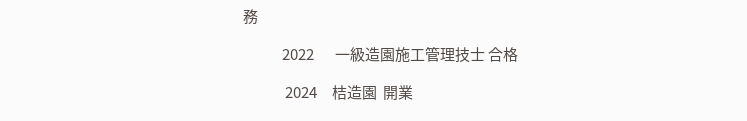務

             2022       一級造園施工管理技士 合格

              2024     桔造園  開業